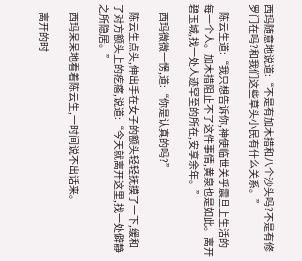西玛随意地说道:“不是有加木措和八个沙头吗?不是有修罗门在吗?和我们这些草头小民有什么关系。”

    陈云生道:“我只想告诉你,神使临世关乎震旦上生活的每一个人。加木措阻止不了这件事情,黄泉也是如此。离开碧玉城,找一处人迹罕至的所在,安享余年。”

    西玛微微一愣,道:“你是认真的吗?”

    陈云生点头,伸出手在女子的额头轻轻抚摸了一下,缓和了对方额头上的疙瘩,说道:“今天就离开这里,找一处僻静之所隐居。”

    西玛呆呆地看着陈云生,一时间说不出话来。

    离开的时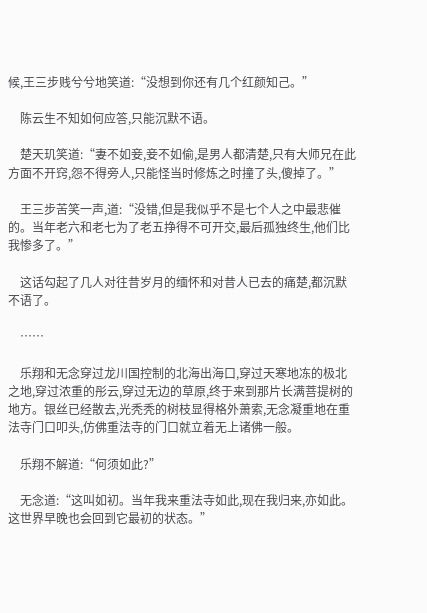候,王三步贱兮兮地笑道:“没想到你还有几个红颜知己。”

    陈云生不知如何应答,只能沉默不语。

    楚天玑笑道:“妻不如妾,妾不如偷,是男人都清楚,只有大师兄在此方面不开窍,怨不得旁人,只能怪当时修炼之时撞了头,傻掉了。”

    王三步苦笑一声,道:“没错,但是我似乎不是七个人之中最悲催的。当年老六和老七为了老五挣得不可开交,最后孤独终生,他们比我惨多了。”

    这话勾起了几人对往昔岁月的缅怀和对昔人已去的痛楚,都沉默不语了。

    ……

    乐翔和无念穿过龙川国控制的北海出海口,穿过天寒地冻的极北之地,穿过浓重的彤云,穿过无边的草原,终于来到那片长满菩提树的地方。银丝已经散去,光秃秃的树枝显得格外萧索,无念凝重地在重法寺门口叩头,仿佛重法寺的门口就立着无上诸佛一般。

    乐翔不解道:“何须如此?”

    无念道:“这叫如初。当年我来重法寺如此,现在我归来,亦如此。这世界早晚也会回到它最初的状态。”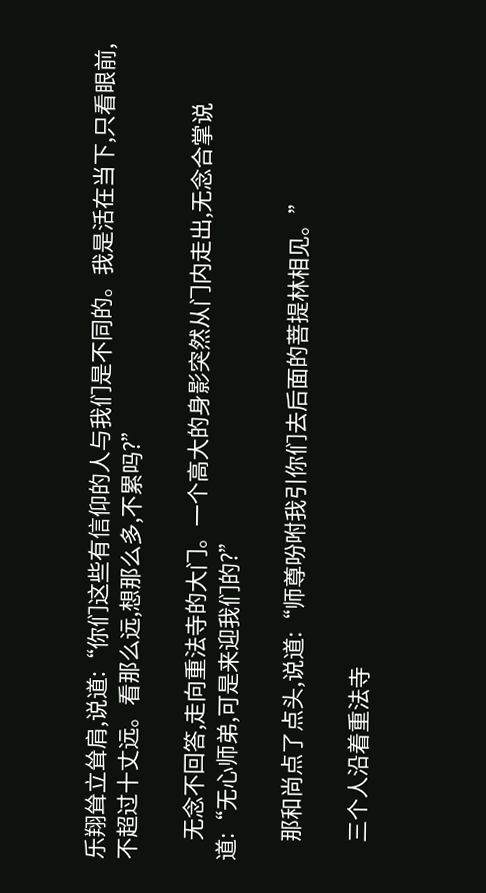乐翔耸立耸肩,说道:“你们这些有信仰的人与我们是不同的。我是活在当下,只看眼前,不超过十丈远。看那么远,想那么多,不累吗?”

    无念不回答,走向重法寺的大门。一个高大的身影突然从门内走出,无念合掌说道:“无心师弟,可是来迎我们的?”

    那和尚点了点头,说道:“师尊吩咐我引你们去后面的菩提林相见。”

    三个人沿着重法寺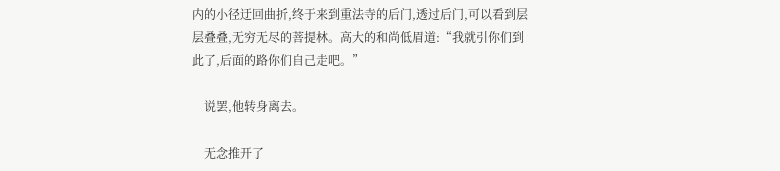内的小径迂回曲折,终于来到重法寺的后门,透过后门,可以看到层层叠叠,无穷无尽的菩提林。高大的和尚低眉道:“我就引你们到此了,后面的路你们自己走吧。”

    说罢,他转身离去。

    无念推开了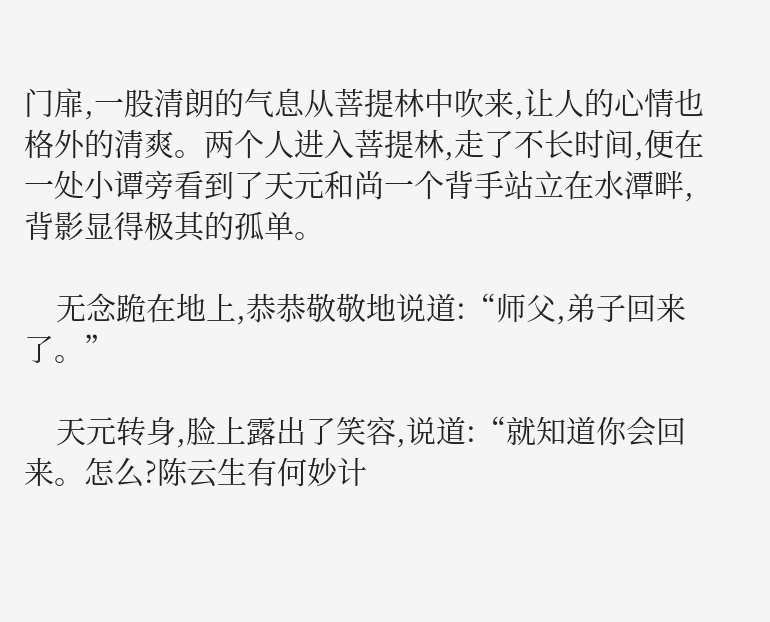门扉,一股清朗的气息从菩提林中吹来,让人的心情也格外的清爽。两个人进入菩提林,走了不长时间,便在一处小谭旁看到了天元和尚一个背手站立在水潭畔,背影显得极其的孤单。

    无念跪在地上,恭恭敬敬地说道:“师父,弟子回来了。”

    天元转身,脸上露出了笑容,说道:“就知道你会回来。怎么?陈云生有何妙计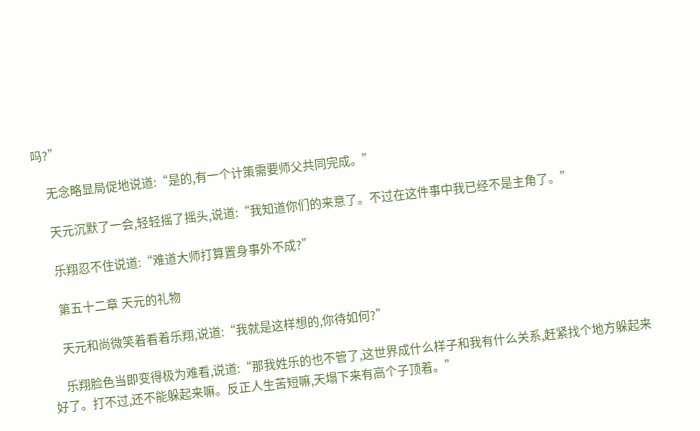吗?”

    无念略显局促地说道:“是的,有一个计策需要师父共同完成。”

    天元沉默了一会,轻轻摇了摇头,说道:“我知道你们的来意了。不过在这件事中我已经不是主角了。”

    乐翔忍不住说道:“难道大师打算置身事外不成?”

    第五十二章 天元的礼物

    天元和尚微笑着看着乐翔,说道:“我就是这样想的,你待如何?”

    乐翔脸色当即变得极为难看,说道:“那我姓乐的也不管了,这世界成什么样子和我有什么关系,赶紧找个地方躲起来好了。打不过,还不能躲起来嘛。反正人生苦短嘛,天塌下来有高个子顶着。”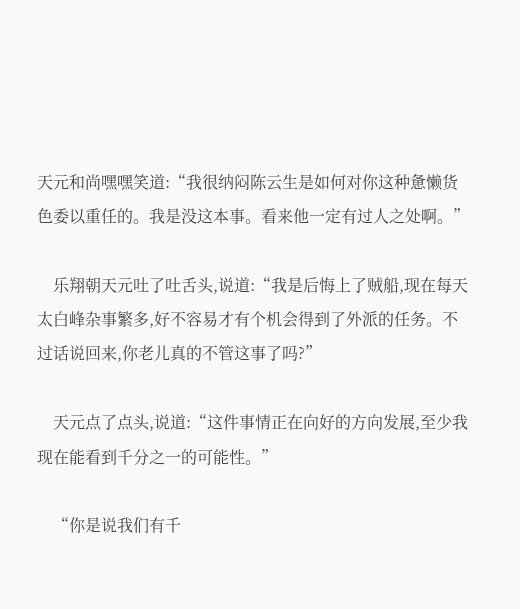天元和尚嘿嘿笑道:“我很纳闷陈云生是如何对你这种惫懒货色委以重任的。我是没这本事。看来他一定有过人之处啊。”

    乐翔朝天元吐了吐舌头,说道:“我是后悔上了贼船,现在每天太白峰杂事繁多,好不容易才有个机会得到了外派的任务。不过话说回来,你老儿真的不管这事了吗?”

    天元点了点头,说道:“这件事情正在向好的方向发展,至少我现在能看到千分之一的可能性。”

    “你是说我们有千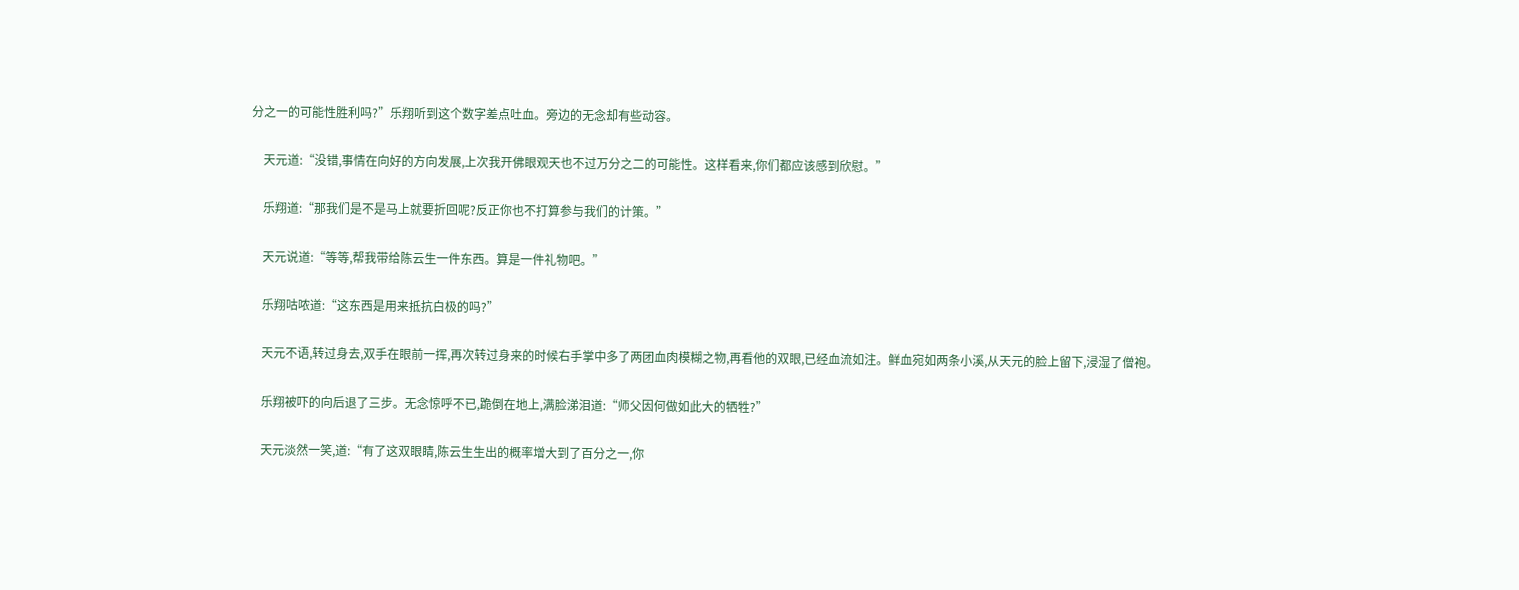分之一的可能性胜利吗?”乐翔听到这个数字差点吐血。旁边的无念却有些动容。

    天元道:“没错,事情在向好的方向发展,上次我开佛眼观天也不过万分之二的可能性。这样看来,你们都应该感到欣慰。”

    乐翔道:“那我们是不是马上就要折回呢?反正你也不打算参与我们的计策。”

    天元说道:“等等,帮我带给陈云生一件东西。算是一件礼物吧。”

    乐翔咕哝道:“这东西是用来抵抗白极的吗?”

    天元不语,转过身去,双手在眼前一挥,再次转过身来的时候右手掌中多了两团血肉模糊之物,再看他的双眼,已经血流如注。鲜血宛如两条小溪,从天元的脸上留下,浸湿了僧袍。

    乐翔被吓的向后退了三步。无念惊呼不已,跪倒在地上,满脸涕泪道:“师父因何做如此大的牺牲?”

    天元淡然一笑,道:“有了这双眼睛,陈云生生出的概率增大到了百分之一,你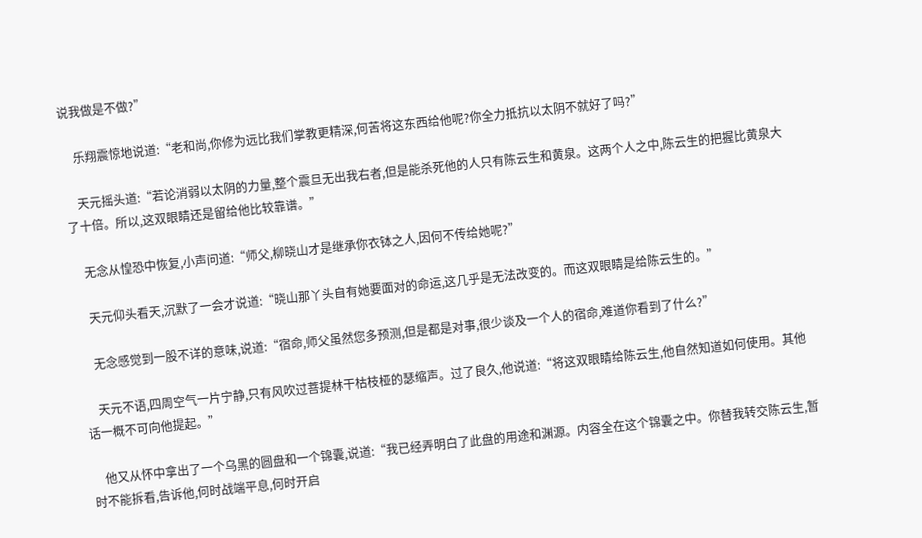说我做是不做?”

    乐翔震惊地说道:“老和尚,你修为远比我们掌教更精深,何苦将这东西给他呢?你全力抵抗以太阴不就好了吗?”

    天元摇头道:“若论消弱以太阴的力量,整个震旦无出我右者,但是能杀死他的人只有陈云生和黄泉。这两个人之中,陈云生的把握比黄泉大了十倍。所以,这双眼睛还是留给他比较靠谱。”

    无念从惶恐中恢复,小声问道:“师父,柳晓山才是继承你衣钵之人,因何不传给她呢?”

    天元仰头看天,沉默了一会才说道:“晓山那丫头自有她要面对的命运,这几乎是无法改变的。而这双眼睛是给陈云生的。”

    无念感觉到一股不详的意味,说道:“宿命,师父虽然您多预测,但是都是对事,很少谈及一个人的宿命,难道你看到了什么?”

    天元不语,四周空气一片宁静,只有风吹过菩提林干枯枝桠的瑟缩声。过了良久,他说道:“将这双眼睛给陈云生,他自然知道如何使用。其他话一概不可向他提起。”

    他又从怀中拿出了一个乌黑的圆盘和一个锦囊,说道:“我已经弄明白了此盘的用途和渊源。内容全在这个锦囊之中。你替我转交陈云生,暂时不能拆看,告诉他,何时战端平息,何时开启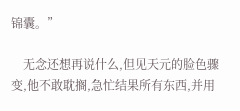锦囊。”

    无念还想再说什么,但见天元的脸色骤变,他不敢耽搁,急忙结果所有东西,并用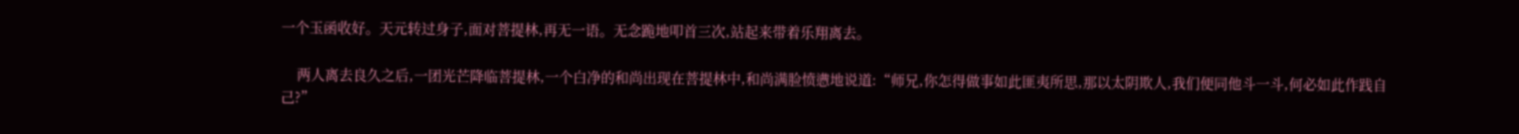一个玉函收好。天元转过身子,面对菩提林,再无一语。无念跪地叩首三次,站起来带着乐翔离去。

    两人离去良久之后,一团光芒降临菩提林,一个白净的和尚出现在菩提林中,和尚满脸愤懑地说道:“师兄,你怎得做事如此匪夷所思,那以太阴欺人,我们便同他斗一斗,何必如此作践自己?”